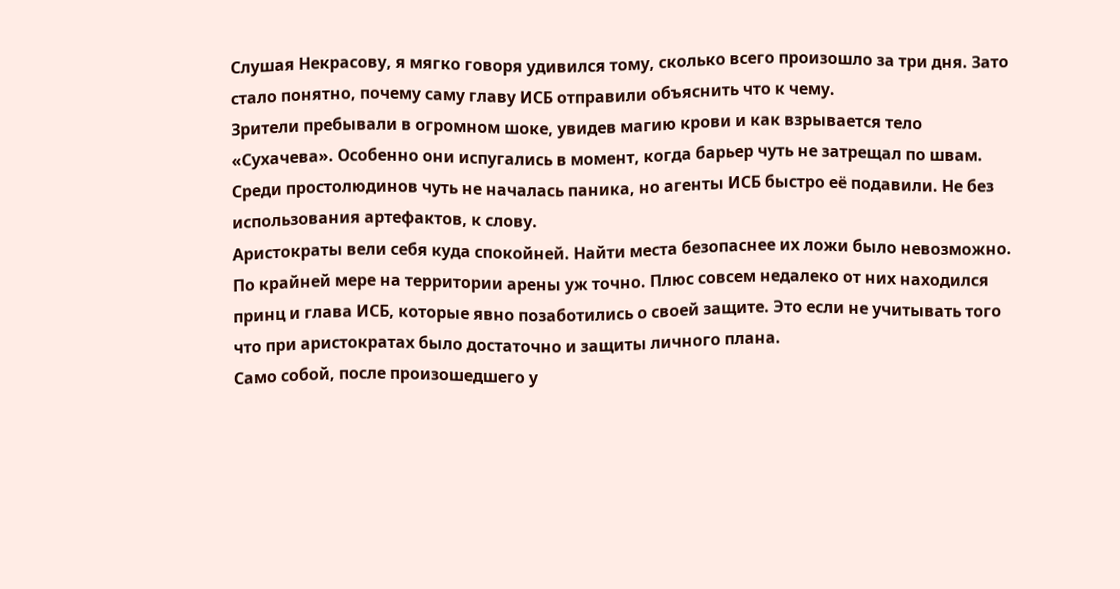Слушая Некрасову, я мягко говоря удивился тому, сколько всего произошло за три дня. Зато стало понятно, почему саму главу ИСБ отправили объяснить что к чему.
Зрители пребывали в огромном шоке, увидев магию крови и как взрывается тело «Сухачева». Особенно они испугались в момент, когда барьер чуть не затрещал по швам. Среди простолюдинов чуть не началась паника, но агенты ИСБ быстро её подавили. Не без использования артефактов, к слову.
Аристократы вели себя куда спокойней. Найти места безопаснее их ложи было невозможно. По крайней мере на территории арены уж точно. Плюс совсем недалеко от них находился принц и глава ИСБ, которые явно позаботились о своей защите. Это если не учитывать того что при аристократах было достаточно и защиты личного плана.
Само собой, после произошедшего у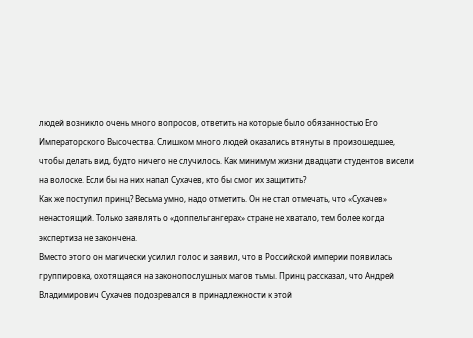людей возникло очень много вопросов, ответить на которые было обязанностью Его Императорского Высочества. Слишком много людей оказались втянуты в произошедшее, чтобы делать вид, будто ничего не случилось. Как минимум жизни двадцати студентов висели на волоске. Если бы на них напал Сухачев, кто бы смог их защитить?
Как же поступил принц? Весьма умно, надо отметить. Он не стал отмечать, что «Сухачев» ненастоящий. Только заявлять о «доппельгангерах» стране не хватало, тем более когда экспертиза не закончена.
Вместо этого он магически усилил голос и заявил, что в Российской империи появилась группировка, охотящаяся на законопослушных магов тьмы. Принц рассказал, что Андрей Владимирович Сухачев подозревался в принадлежности к этой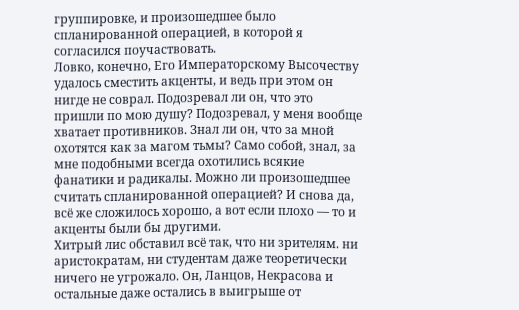группировке, и произошедшее было спланированной операцией, в которой я согласился поучаствовать.
Ловко, конечно, Его Императорскому Высочеству удалось сместить акценты, и ведь при этом он нигде не соврал. Подозревал ли он, что это пришли по мою душу? Подозревал, у меня вообще хватает противников. Знал ли он, что за мной охотятся как за магом тьмы? Само собой, знал, за мне подобными всегда охотились всякие фанатики и радикалы. Можно ли произошедшее считать спланированной операцией? И снова да, всё же сложилось хорошо, а вот если плохо — то и акценты были бы другими.
Хитрый лис обставил всё так, что ни зрителям. ни аристократам, ни студентам даже теоретически ничего не угрожало. Он, Ланцов, Некрасова и остальные даже остались в выигрыше от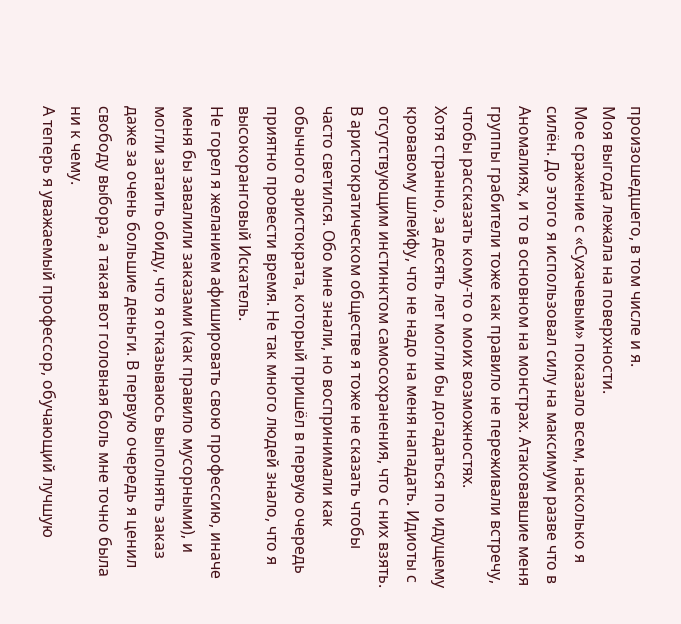произошедшего, в том числе и я.
Моя выгода лежала на поверхности.
Мое сражение с «Сухачевым» показало всем, насколько я силён. До этого я использовал силу на максимум разве что в Аномалиях, и то в основном на монстрах. Атаковавшие меня группы грабители тоже как правило не переживали встречу, чтобы рассказать кому-то о моих возможностях.
Хотя странно, за десять лет могли бы догадаться по идущему кровавому шлейфу, что не надо на меня нападать. Идиоты с отсутствующим инстинктом самосохранения, что с них взять.
В аристократическом обществе я тоже не сказать чтобы часто светился. Обо мне знали, но воспринимали как обычного аристократа, который пришёл в первую очередь приятно провести время. Не так много людей знало, что я высокоранговый Искатель.
Не горел я желанием афишировать свою профессию, иначе меня бы завалили заказами (как правило мусорными), и могли затаить обиду, что я отказываюсь выполнять заказ даже за очень большие деньги. В первую очередь я ценил свободу выбора, а такая вот головная боль мне точно была ни к чему.
А теперь я уважаемый профессор, обучающий лучшую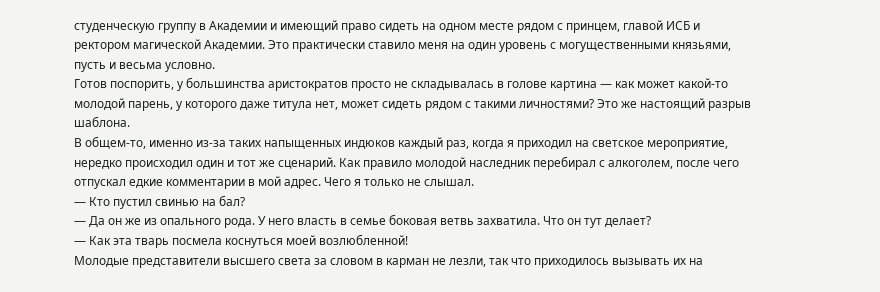студенческую группу в Академии и имеющий право сидеть на одном месте рядом с принцем, главой ИСБ и ректором магической Академии. Это практически ставило меня на один уровень с могущественными князьями, пусть и весьма условно.
Готов поспорить, у большинства аристократов просто не складывалась в голове картина — как может какой-то молодой парень, у которого даже титула нет, может сидеть рядом с такими личностями? Это же настоящий разрыв шаблона.
В общем-то, именно из-за таких напыщенных индюков каждый раз, когда я приходил на светское мероприятие, нередко происходил один и тот же сценарий. Как правило молодой наследник перебирал с алкоголем, после чего отпускал едкие комментарии в мой адрес. Чего я только не слышал.
— Кто пустил свинью на бал?
— Да он же из опального рода. У него власть в семье боковая ветвь захватила. Что он тут делает?
— Как эта тварь посмела коснуться моей возлюбленной!
Молодые представители высшего света за словом в карман не лезли, так что приходилось вызывать их на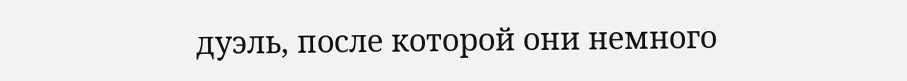дуэль, после которой они немного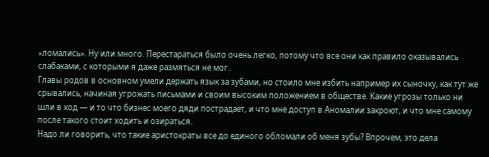«ломались». Ну или много. Перестараться было очень легко, потому что все они как правило оказывались слабаками, с которыми я даже размяться не мог.
Главы родов в основном умели держать язык за зубами, но стоило мне избить например их сыночку, как тут же срывались, начиная угрожать письмами и своим высоким положением в обществе. Какие угрозы только ни шли в ход — и то что бизнес моего дяди пострадает, и что мне доступ в Аномалии закроют, и что мне самому после такого стоит ходить и озираться.
Надо ли говорить, что такие аристократы все до единого обломали об меня зубы? Впрочем, это дела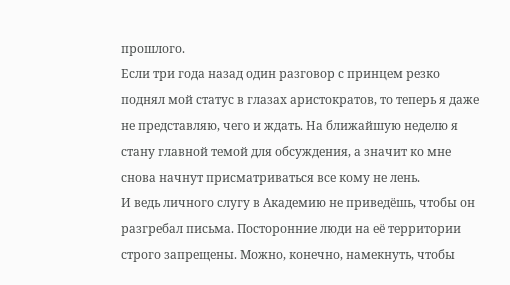прошлого.
Если три года назад один разговор с принцем резко поднял мой статус в глазах аристократов, то теперь я даже не представляю, чего и ждать. На ближайшую неделю я стану главной темой для обсуждения, а значит ко мне снова начнут присматриваться все кому не лень.
И ведь личного слугу в Академию не приведёшь, чтобы он разгребал письма. Посторонние люди на её территории строго запрещены. Можно, конечно, намекнуть, чтобы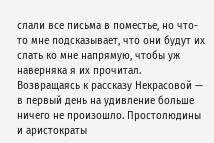слали все письма в поместье, но что-то мне подсказывает, что они будут их слать ко мне напрямую, чтобы уж наверняка я их прочитал.
Возвращаясь к рассказу Некрасовой — в первый день на удивление больше ничего не произошло. Простолюдины и аристократы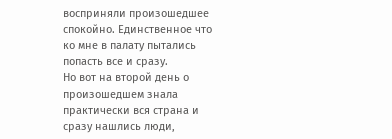восприняли произошедшее спокойно. Единственное что ко мне в палату пытались попасть все и сразу.
Но вот на второй день о произошедшем знала практически вся страна и сразу нашлись люди,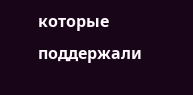которые поддержали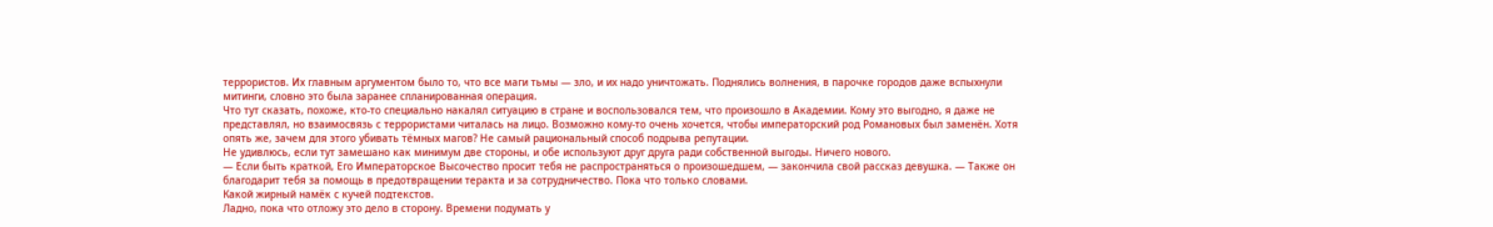террористов. Их главным аргументом было то, что все маги тьмы — зло, и их надо уничтожать. Поднялись волнения, в парочке городов даже вспыхнули митинги, словно это была заранее спланированная операция.
Что тут сказать, похоже, кто-то специально накалял ситуацию в стране и воспользовался тем, что произошло в Академии. Кому это выгодно, я даже не представлял, но взаимосвязь с террористами читалась на лицо. Возможно кому-то очень хочется, чтобы императорский род Романовых был заменён. Хотя опять же, зачем для этого убивать тёмных магов? Не самый рациональный способ подрыва репутации.
Не удивлюсь, если тут замешано как минимум две стороны, и обе используют друг друга ради собственной выгоды. Ничего нового.
— Если быть краткой, Его Императорское Высочество просит тебя не распространяться о произошедшем, — закончила свой рассказ девушка. — Также он благодарит тебя за помощь в предотвращении теракта и за сотрудничество. Пока что только словами.
Какой жирный намёк с кучей подтекстов.
Ладно, пока что отложу это дело в сторону. Времени подумать у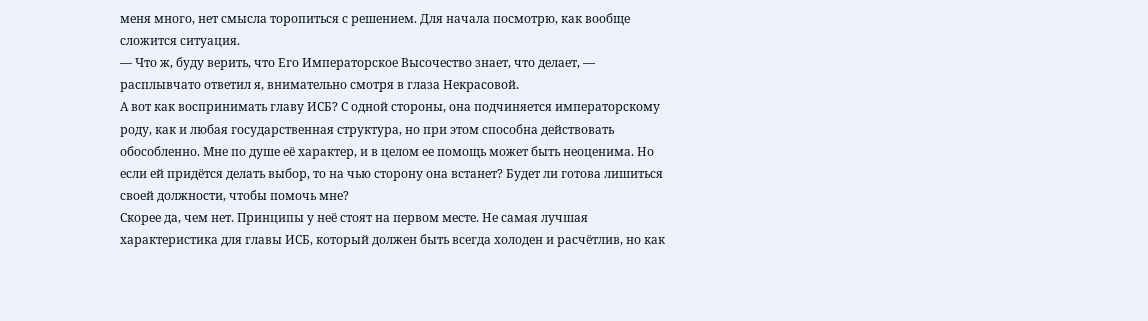меня много, нет смысла торопиться с решением. Для начала посмотрю, как вообще сложится ситуация.
— Что ж, буду верить, что Его Императорское Высочество знает, что делает, — расплывчато ответил я, внимательно смотря в глаза Некрасовой.
А вот как воспринимать главу ИСБ? С одной стороны, она подчиняется императорскому роду, как и любая государственная структура, но при этом способна действовать обособленно. Мне по душе её характер, и в целом ее помощь может быть неоценима. Но если ей придётся делать выбор, то на чью сторону она встанет? Будет ли готова лишиться своей должности, чтобы помочь мне?
Скорее да, чем нет. Принципы у неё стоят на первом месте. Не самая лучшая характеристика для главы ИСБ, который должен быть всегда холоден и расчётлив, но как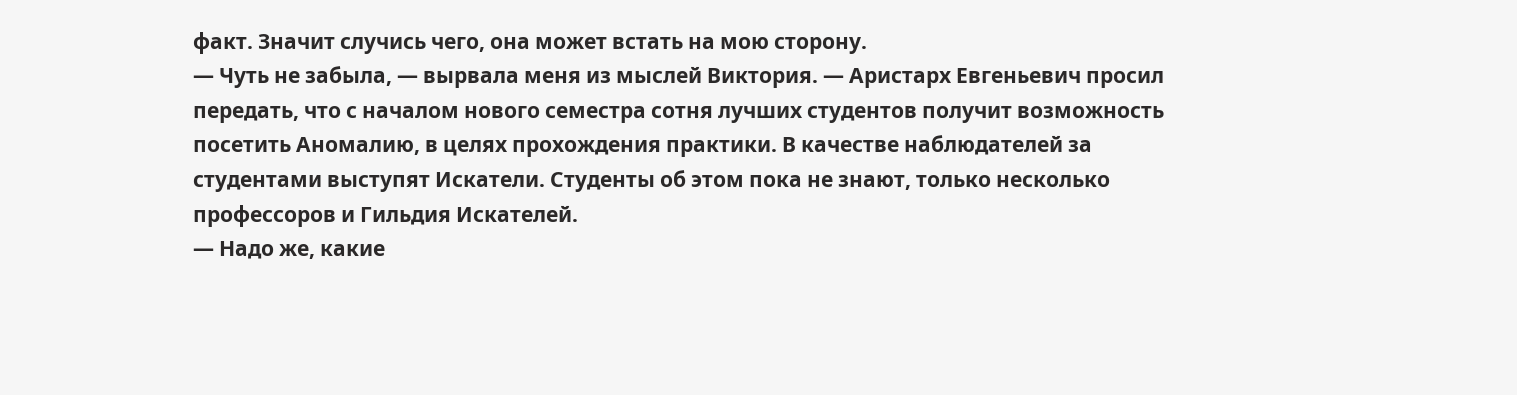факт. Значит случись чего, она может встать на мою сторону.
— Чуть не забыла, — вырвала меня из мыслей Виктория. — Аристарх Евгеньевич просил передать, что с началом нового семестра сотня лучших студентов получит возможность посетить Аномалию, в целях прохождения практики. В качестве наблюдателей за студентами выступят Искатели. Студенты об этом пока не знают, только несколько профессоров и Гильдия Искателей.
— Надо же, какие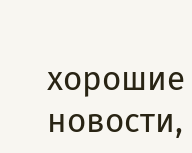хорошие новости,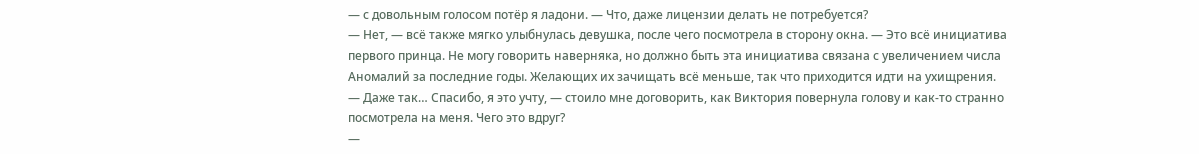— с довольным голосом потёр я ладони. — Что, даже лицензии делать не потребуется?
— Нет, — всё также мягко улыбнулась девушка, после чего посмотрела в сторону окна. — Это всё инициатива первого принца. Не могу говорить наверняка, но должно быть эта инициатива связана с увеличением числа Аномалий за последние годы. Желающих их зачищать всё меньше, так что приходится идти на ухищрения.
— Даже так… Спасибо, я это учту, — стоило мне договорить, как Виктория повернула голову и как-то странно посмотрела на меня. Чего это вдруг?
—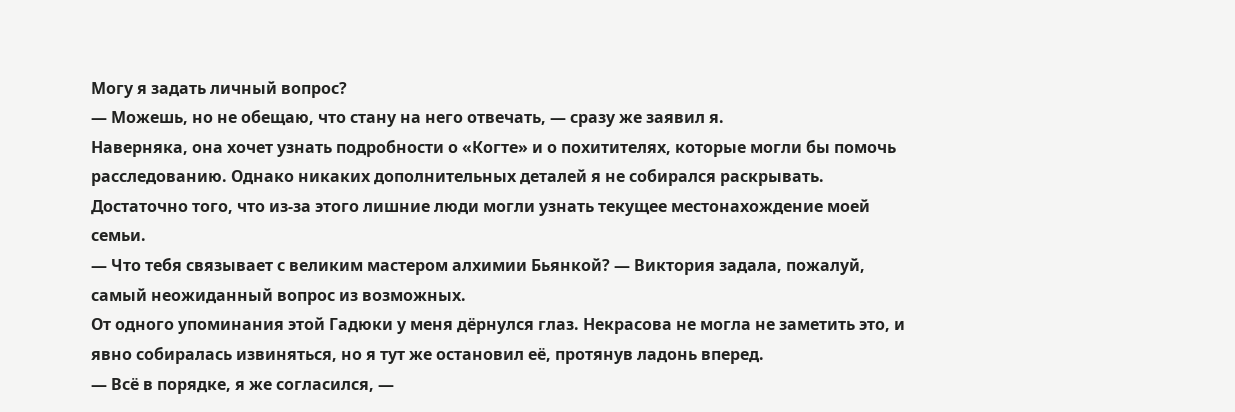Могу я задать личный вопрос?
— Можешь, но не обещаю, что стану на него отвечать, — сразу же заявил я.
Наверняка, она хочет узнать подробности о «Когте» и о похитителях, которые могли бы помочь расследованию. Однако никаких дополнительных деталей я не собирался раскрывать. Достаточно того, что из-за этого лишние люди могли узнать текущее местонахождение моей семьи.
— Что тебя связывает с великим мастером алхимии Бьянкой? — Виктория задала, пожалуй, самый неожиданный вопрос из возможных.
От одного упоминания этой Гадюки у меня дёрнулся глаз. Некрасова не могла не заметить это, и явно собиралась извиняться, но я тут же остановил её, протянув ладонь вперед.
— Всё в порядке, я же согласился, —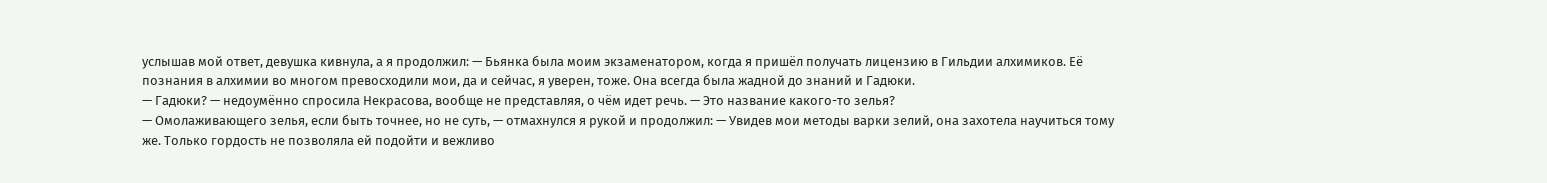услышав мой ответ, девушка кивнула, а я продолжил: — Бьянка была моим экзаменатором, когда я пришёл получать лицензию в Гильдии алхимиков. Её познания в алхимии во многом превосходили мои, да и сейчас, я уверен, тоже. Она всегда была жадной до знаний и Гадюки.
— Гадюки? — недоумённо спросила Некрасова, вообще не представляя, о чём идет речь. — Это название какого-то зелья?
— Омолаживающего зелья, если быть точнее, но не суть, — отмахнулся я рукой и продолжил: — Увидев мои методы варки зелий, она захотела научиться тому же. Только гордость не позволяла ей подойти и вежливо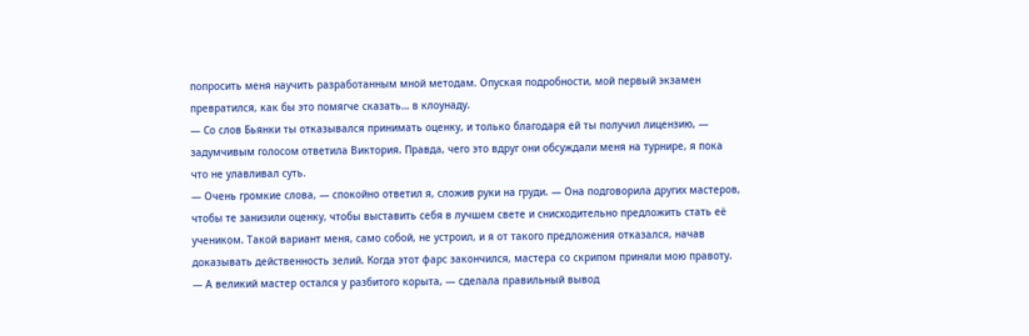попросить меня научить разработанным мной методам. Опуская подробности, мой первый экзамен превратился, как бы это помягче сказать… в клоунаду.
— Со слов Бьянки ты отказывался принимать оценку, и только благодаря ей ты получил лицензию, — задумчивым голосом ответила Виктория. Правда, чего это вдруг они обсуждали меня на турнире, я пока что не улавливал суть.
— Очень громкие слова, — спокойно ответил я, сложив руки на груди. — Она подговорила других мастеров, чтобы те занизили оценку, чтобы выставить себя в лучшем свете и снисходительно предложить стать её учеником. Такой вариант меня, само собой, не устроил, и я от такого предложения отказался, начав доказывать действенность зелий. Когда этот фарс закончился, мастера со скрипом приняли мою правоту.
— А великий мастер остался у разбитого корыта, — сделала правильный вывод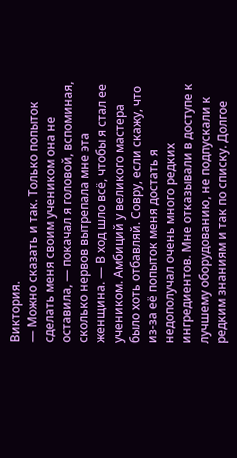Виктория.
— Можно сказать и так. Только попыток сделать меня своим учеником она не оставила, — покачал я головой, вспоминая, сколько нервов вытрепала мне эта женщина. — В ход шло всё, чтобы я стал ее учеником. Амбиций у великого мастера было хоть отбавляй. Совру, если скажу, что из-за её попыток меня достать я недополучал очень много редких ингредиентов. Мне отказывали в доступе к лучшему оборудованию, не подпускали к редким знаниям и так по списку. Долгое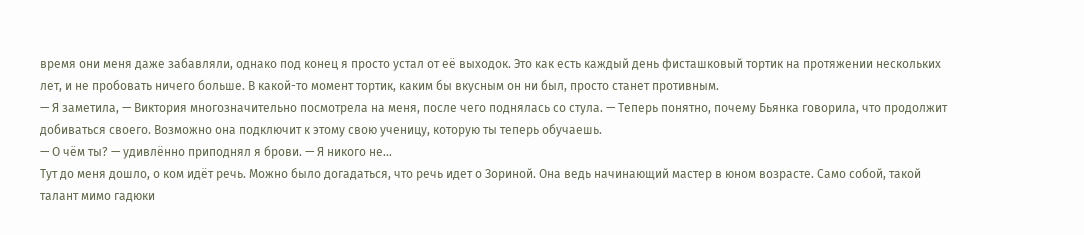время они меня даже забавляли, однако под конец я просто устал от её выходок. Это как есть каждый день фисташковый тортик на протяжении нескольких лет, и не пробовать ничего больше. В какой-то момент тортик, каким бы вкусным он ни был, просто станет противным.
— Я заметила, — Виктория многозначительно посмотрела на меня, после чего поднялась со стула. — Теперь понятно, почему Бьянка говорила, что продолжит добиваться своего. Возможно она подключит к этому свою ученицу, которую ты теперь обучаешь.
— О чём ты? — удивлённо приподнял я брови. — Я никого не…
Тут до меня дошло, о ком идёт речь. Можно было догадаться, что речь идет о Зориной. Она ведь начинающий мастер в юном возрасте. Само собой, такой талант мимо гадюки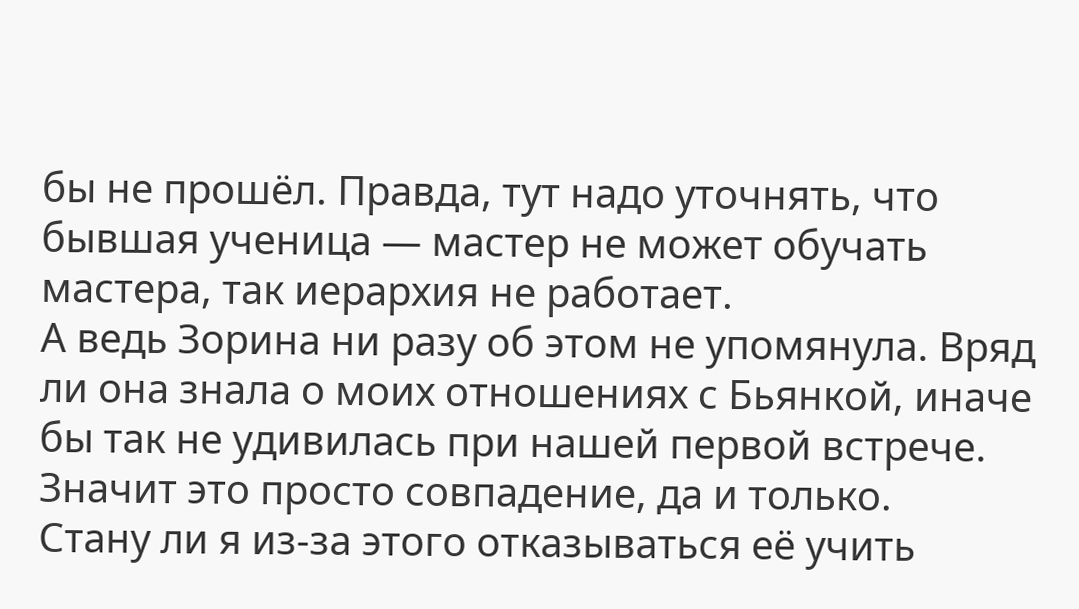бы не прошёл. Правда, тут надо уточнять, что бывшая ученица — мастер не может обучать мастера, так иерархия не работает.
А ведь Зорина ни разу об этом не упомянула. Вряд ли она знала о моих отношениях с Бьянкой, иначе бы так не удивилась при нашей первой встрече. Значит это просто совпадение, да и только.
Стану ли я из-за этого отказываться её учить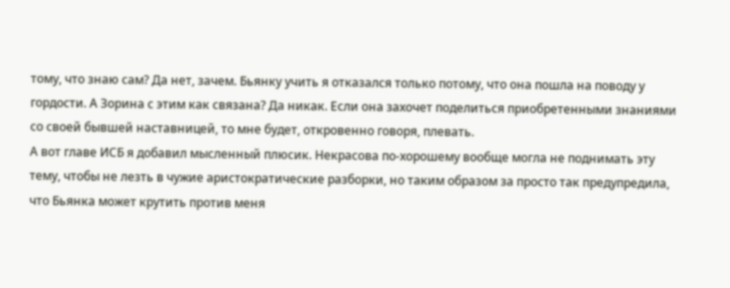тому, что знаю сам? Да нет, зачем. Бьянку учить я отказался только потому, что она пошла на поводу у гордости. А Зорина с этим как связана? Да никак. Если она захочет поделиться приобретенными знаниями со своей бывшей наставницей, то мне будет, откровенно говоря, плевать.
А вот главе ИСБ я добавил мысленный плюсик. Некрасова по-хорошему вообще могла не поднимать эту тему, чтобы не лезть в чужие аристократические разборки, но таким образом за просто так предупредила, что Бьянка может крутить против меня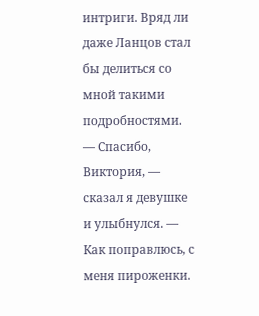интриги. Вряд ли даже Ланцов стал бы делиться со мной такими подробностями.
— Спасибо, Виктория, — сказал я девушке и улыбнулся. — Как поправлюсь, с меня пироженки.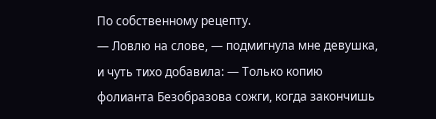По собственному рецепту.
— Ловлю на слове, — подмигнула мне девушка, и чуть тихо добавила: — Только копию фолианта Безобразова сожги, когда закончишь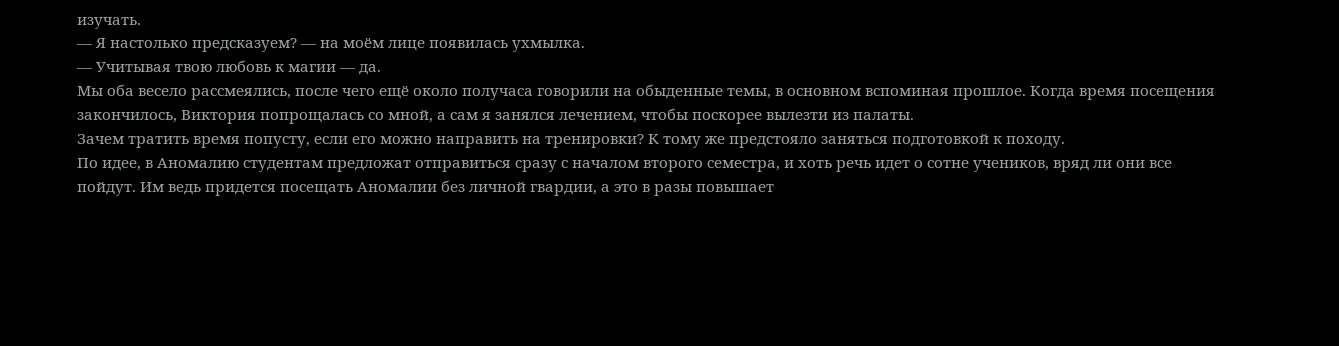изучать.
— Я настолько предсказуем? — на моём лице появилась ухмылка.
— Учитывая твою любовь к магии — да.
Мы оба весело рассмеялись, после чего ещё около получаса говорили на обыденные темы, в основном вспоминая прошлое. Когда время посещения закончилось, Виктория попрощалась со мной, а сам я занялся лечением, чтобы поскорее вылезти из палаты.
Зачем тратить время попусту, если его можно направить на тренировки? К тому же предстояло заняться подготовкой к походу.
По идее, в Аномалию студентам предложат отправиться сразу с началом второго семестра, и хоть речь идет о сотне учеников, вряд ли они все пойдут. Им ведь придется посещать Аномалии без личной гвардии, а это в разы повышает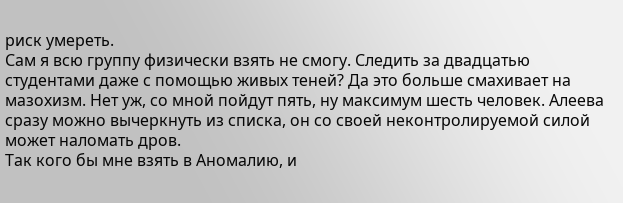риск умереть.
Сам я всю группу физически взять не смогу. Следить за двадцатью студентами даже с помощью живых теней? Да это больше смахивает на мазохизм. Нет уж, со мной пойдут пять, ну максимум шесть человек. Алеева сразу можно вычеркнуть из списка, он со своей неконтролируемой силой может наломать дров.
Так кого бы мне взять в Аномалию, и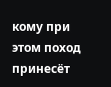кому при этом поход принесёт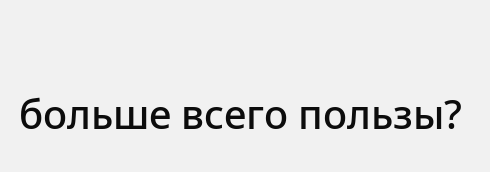больше всего пользы?